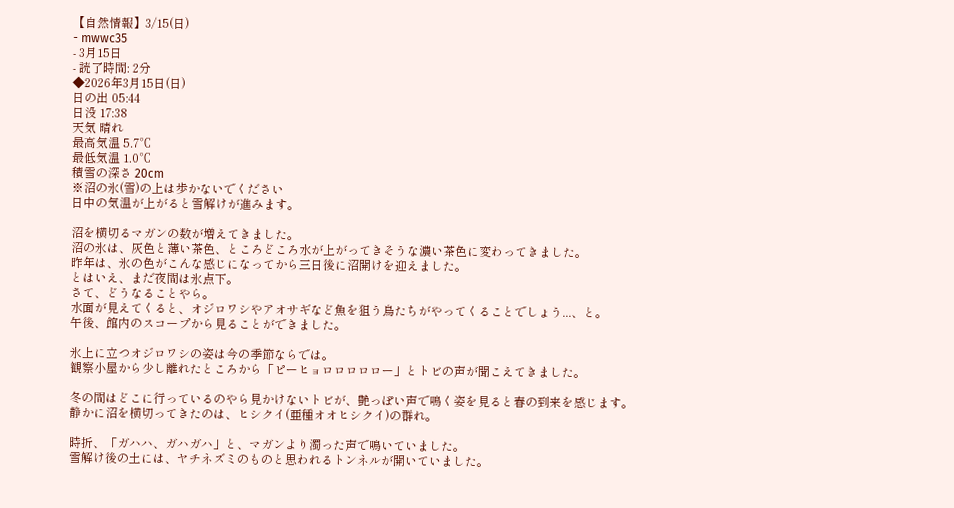【自然情報】3/15(日)
- mwwc35
- 3月15日
- 読了時間: 2分
◆2026年3月15日(日)
日の出 05:44
日没 17:38
天気 晴れ
最高気温 5.7℃
最低気温 1.0℃
積雪の深さ 20cm
※沼の氷(雪)の上は歩かないでください
日中の気温が上がると雪解けが進みます。

沼を横切るマガンの数が増えてきました。
沼の氷は、灰色と薄い茶色、ところどころ水が上がってきそうな濃い茶色に変わってきました。
昨年は、氷の色がこんな感じになってから三日後に沼開けを迎えました。
とはいえ、まだ夜間は氷点下。
さて、どうなることやら。
水面が見えてくると、オジロワシやアオサギなど魚を狙う鳥たちがやってくることでしょう...、と。
午後、館内のスコープから見ることができました。

氷上に立つオジロワシの姿は今の季節ならでは。
観察小屋から少し離れたところから「ピーヒョロロロロロー」とトビの声が聞こえてきました。

冬の間はどこに行っているのやら見かけないトビが、艶っぽい声で鳴く姿を見ると春の到来を感じます。
静かに沼を横切ってきたのは、ヒシクイ(亜種オオヒシクイ)の群れ。

時折、「ガハハ、ガハガハ」と、マガンより濁った声で鳴いていました。
雪解け後の土には、ヤチネズミのものと思われるトンネルが開いていました。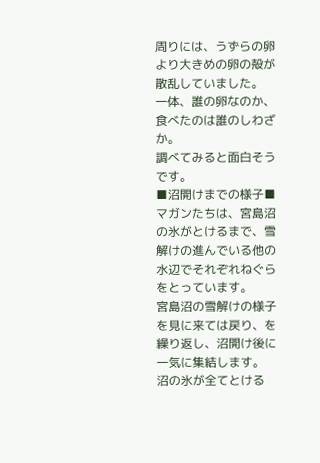周りには、うずらの卵より大きめの卵の殻が散乱していました。
一体、誰の卵なのか、食べたのは誰のしわざか。
調べてみると面白そうです。
■沼開けまでの様子■
マガンたちは、宮島沼の氷がとけるまで、雪解けの進んでいる他の水辺でそれぞれねぐらをとっています。
宮島沼の雪解けの様子を見に来ては戻り、を繰り返し、沼開け後に一気に集結します。
沼の氷が全てとける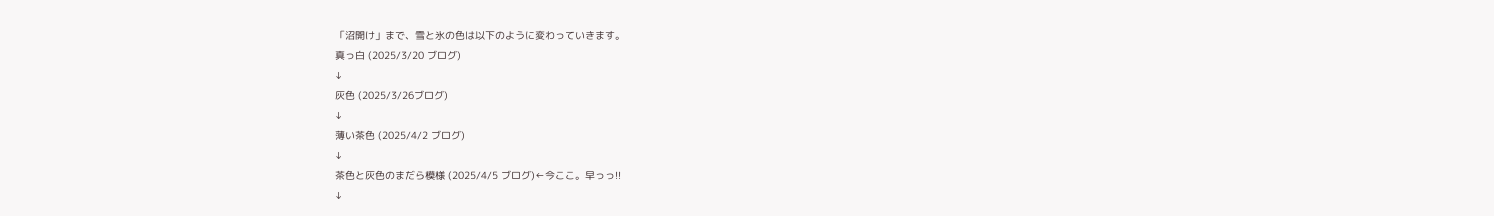「沼開け」まで、雪と氷の色は以下のように変わっていきます。
真っ白 (2025/3/20 ブログ)
↓
灰色 (2025/3/26ブログ)
↓
薄い茶色 (2025/4/2 ブログ)
↓
茶色と灰色のまだら模様 (2025/4/5 ブログ)←今ここ。早っっ!!
↓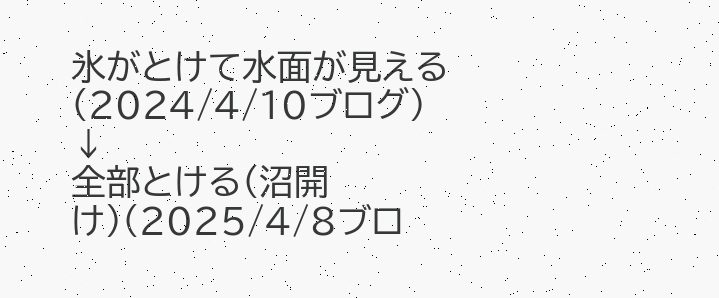氷がとけて水面が見える (2024/4/10ブログ)
↓
全部とける(沼開け)(2025/4/8ブロ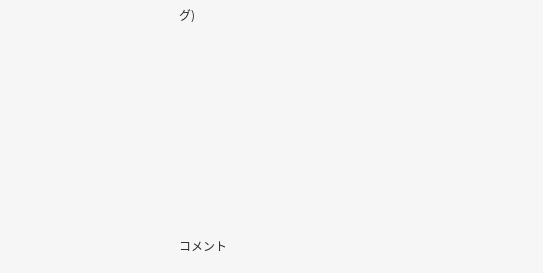グ)









コメント